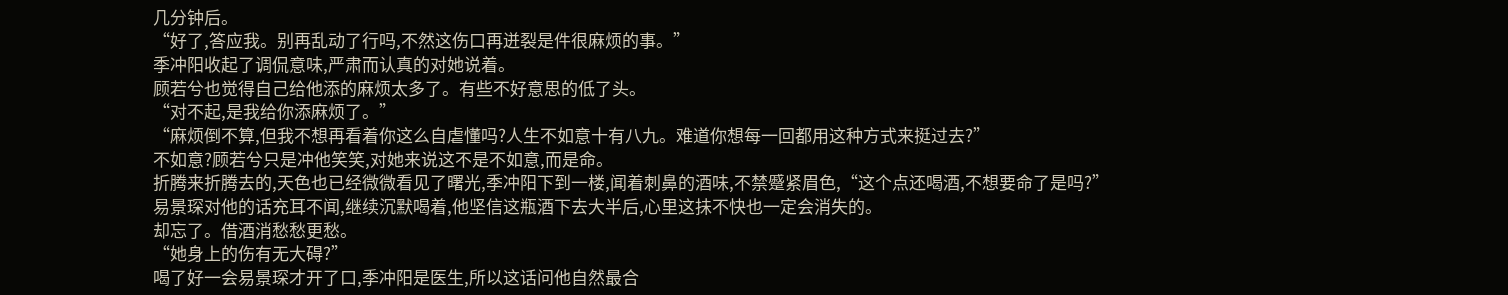几分钟后。
“好了,答应我。别再乱动了行吗,不然这伤口再迸裂是件很麻烦的事。”
季冲阳收起了调侃意味,严肃而认真的对她说着。
顾若兮也觉得自己给他添的麻烦太多了。有些不好意思的低了头。
“对不起,是我给你添麻烦了。”
“麻烦倒不算,但我不想再看着你这么自虐懂吗?人生不如意十有八九。难道你想每一回都用这种方式来挺过去?”
不如意?顾若兮只是冲他笑笑,对她来说这不是不如意,而是命。
折腾来折腾去的,天色也已经微微看见了曙光,季冲阳下到一楼,闻着刺鼻的酒味,不禁蹙紧眉色,“这个点还喝酒,不想要命了是吗?”
易景琛对他的话充耳不闻,继续沉默喝着,他坚信这瓶酒下去大半后,心里这抺不快也一定会消失的。
却忘了。借酒消愁愁更愁。
“她身上的伤有无大碍?”
喝了好一会易景琛才开了口,季冲阳是医生,所以这话问他自然最合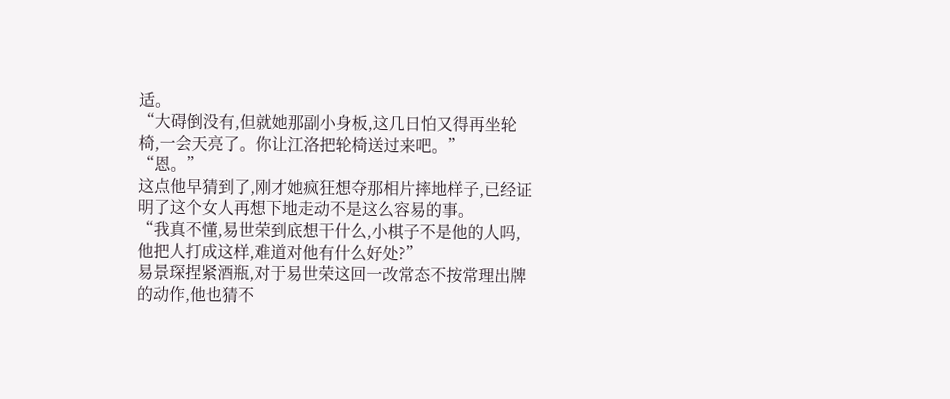适。
“大碍倒没有,但就她那副小身板,这几日怕又得再坐轮椅,一会天亮了。你让江洛把轮椅送过来吧。”
“恩。”
这点他早猜到了,刚才她疯狂想夺那相片摔地样子,已经证明了这个女人再想下地走动不是这么容易的事。
“我真不懂,易世荣到底想干什么,小棋子不是他的人吗,他把人打成这样,难道对他有什么好处?”
易景琛捏紧酒瓶,对于易世荣这回一改常态不按常理出牌的动作,他也猜不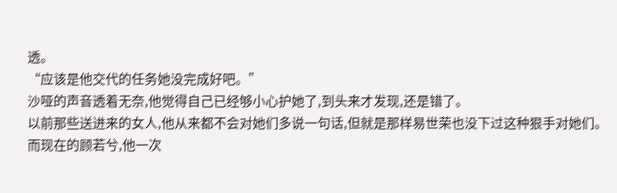透。
“应该是他交代的任务她没完成好吧。”
沙哑的声音透着无奈,他觉得自己已经够小心护她了,到头来才发现,还是错了。
以前那些送进来的女人,他从来都不会对她们多说一句话,但就是那样易世荣也没下过这种狠手对她们。
而现在的顾若兮,他一次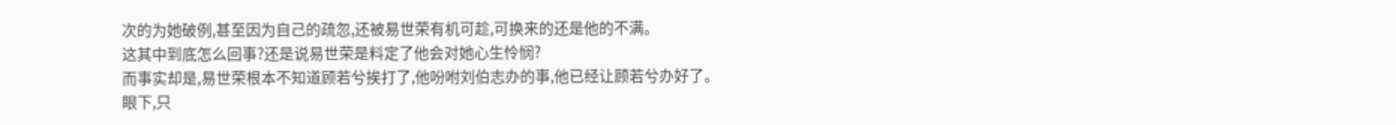次的为她破例,甚至因为自己的疏忽,还被易世荣有机可趁,可换来的还是他的不满。
这其中到底怎么回事?还是说易世荣是料定了他会对她心生怜悯?
而事实却是,易世荣根本不知道顾若兮挨打了,他吩咐刘伯志办的事,他已经让顾若兮办好了。
眼下,只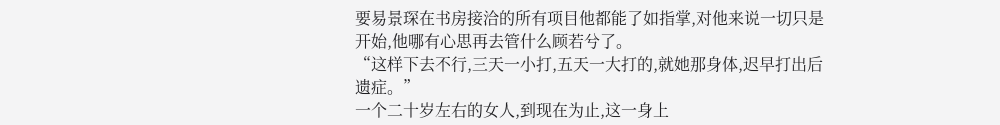要易景琛在书房接洽的所有项目他都能了如指掌,对他来说一切只是开始,他哪有心思再去管什么顾若兮了。
“这样下去不行,三天一小打,五天一大打的,就她那身体,迟早打出后遗症。”
一个二十岁左右的女人,到现在为止,这一身上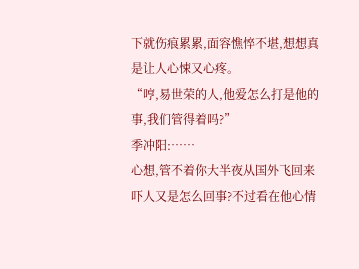下就伤痕累累,面容憔悴不堪,想想真是让人心悚又心疼。
“哼,易世荣的人,他爱怎么打是他的事,我们管得着吗?”
季冲阳:……
心想,管不着你大半夜从国外飞回来吓人又是怎么回事?不过看在他心情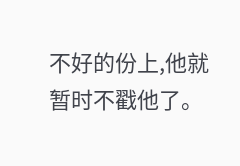不好的份上,他就暂时不戳他了。